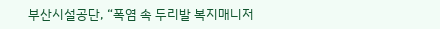부산시설공단, “폭염 속 두리발 복지매니저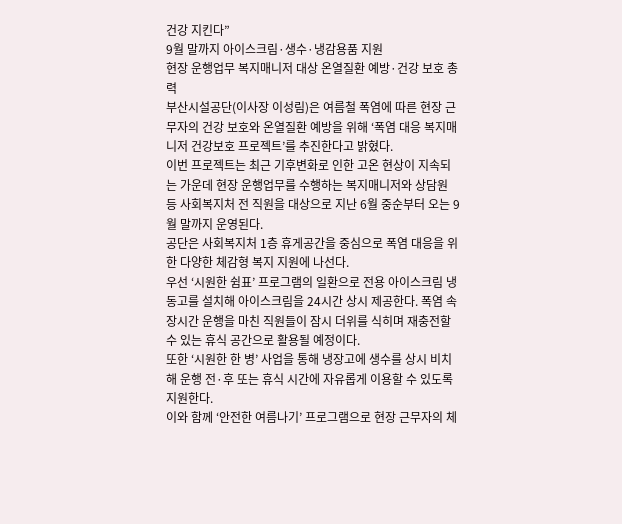건강 지킨다”
9월 말까지 아이스크림·생수·냉감용품 지원
현장 운행업무 복지매니저 대상 온열질환 예방·건강 보호 총력
부산시설공단(이사장 이성림)은 여름철 폭염에 따른 현장 근무자의 건강 보호와 온열질환 예방을 위해 ‘폭염 대응 복지매니저 건강보호 프로젝트’를 추진한다고 밝혔다.
이번 프로젝트는 최근 기후변화로 인한 고온 현상이 지속되는 가운데 현장 운행업무를 수행하는 복지매니저와 상담원 등 사회복지처 전 직원을 대상으로 지난 6월 중순부터 오는 9월 말까지 운영된다.
공단은 사회복지처 1층 휴게공간을 중심으로 폭염 대응을 위한 다양한 체감형 복지 지원에 나선다.
우선 ‘시원한 쉼표’ 프로그램의 일환으로 전용 아이스크림 냉동고를 설치해 아이스크림을 24시간 상시 제공한다. 폭염 속 장시간 운행을 마친 직원들이 잠시 더위를 식히며 재충전할 수 있는 휴식 공간으로 활용될 예정이다.
또한 ‘시원한 한 병’ 사업을 통해 냉장고에 생수를 상시 비치해 운행 전·후 또는 휴식 시간에 자유롭게 이용할 수 있도록 지원한다.
이와 함께 ‘안전한 여름나기’ 프로그램으로 현장 근무자의 체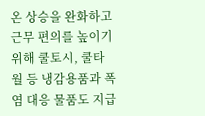온 상승을 완화하고 근무 편의를 높이기 위해 쿨토시, 쿨타월 등 냉감용품과 폭염 대응 물품도 지급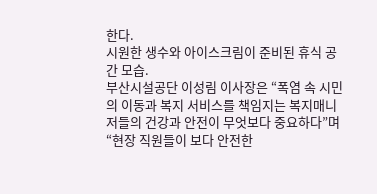한다.
시원한 생수와 아이스크림이 준비된 휴식 공간 모습.
부산시설공단 이성림 이사장은 “폭염 속 시민의 이동과 복지 서비스를 책임지는 복지매니저들의 건강과 안전이 무엇보다 중요하다”며 “현장 직원들이 보다 안전한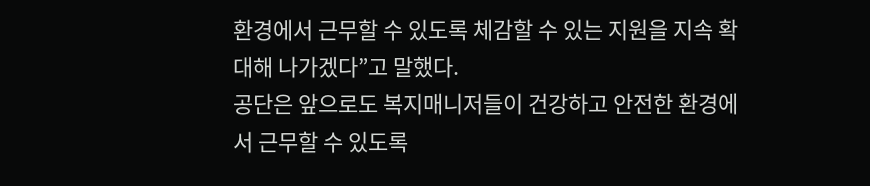환경에서 근무할 수 있도록 체감할 수 있는 지원을 지속 확대해 나가겠다”고 말했다.
공단은 앞으로도 복지매니저들이 건강하고 안전한 환경에서 근무할 수 있도록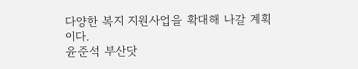다양한 복지 지원사업을 확대해 나갈 계획이다.
윤준석 부산닷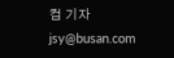컴 기자 jsy@busan.com